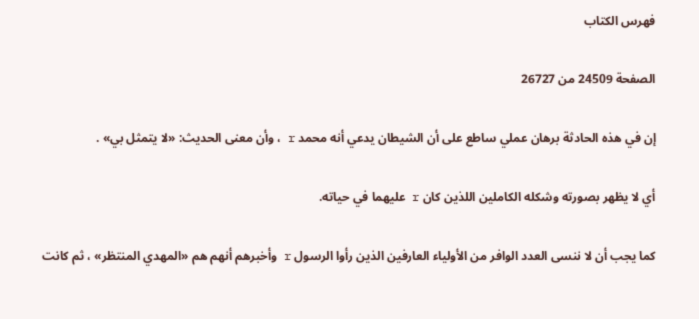فهرس الكتاب

الصفحة 24509 من 26727

إن في هذه الحادثة برهان عملي ساطع على أن الشيطان يدعي أنه محمد r ، وأن معنى الحديث: «لا يتمثل بي» .

أي لا يظهر بصورته وشكله الكاملين اللذين كان r عليهما في حياته.

كما يجب أن لا ننسى العدد الوافر من الأولياء العارفين الذين رأوا الرسول r وأخبرهم أنهم هم «المهدي المنتظر» ، ثم كانت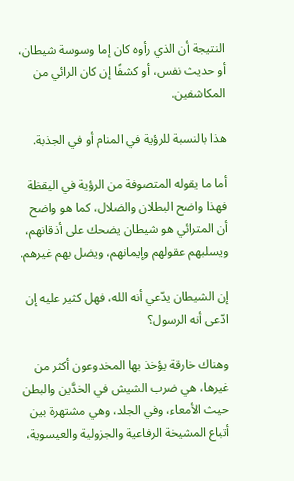النتيجة أن الذي رأوه كان إما وسوسة شيطان، أو حديث نفس، أو كشفًا إن كان الرائي من المكاشفين.

هذا بالنسبة للرؤية في المنام أو في الجذبة.

أما ما يقوله المتصوفة من الرؤية في اليقظة فهذا واضح البطلان والضلال، كما هو واضح أن المترائي هو شيطان يضحك على أذقانهم، ويسلبهم عقولهم وإيمانهم، ويضل بهم غيرهم.

إن الشيطان يدّعي أنه الله، فهل كثير عليه إن ادّعى أنه الرسول؟

وهناك خارقة يؤخذ بها المخدوعون أكثر من غيرها، هي ضرب الشيش في الخدَّين والبطن حيث الأمعاء، وفي الجلد، وهي مشتهرة بين أتباع المشيخة الرفاعية والجزولية والعيسوية،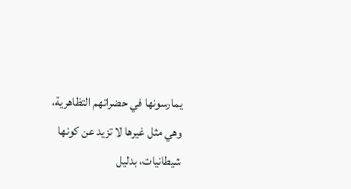يمارسونها في حضراتهم التظاهرية، وهي مثل غيرها لا تزيد عن كونها شيطانيات، بدليل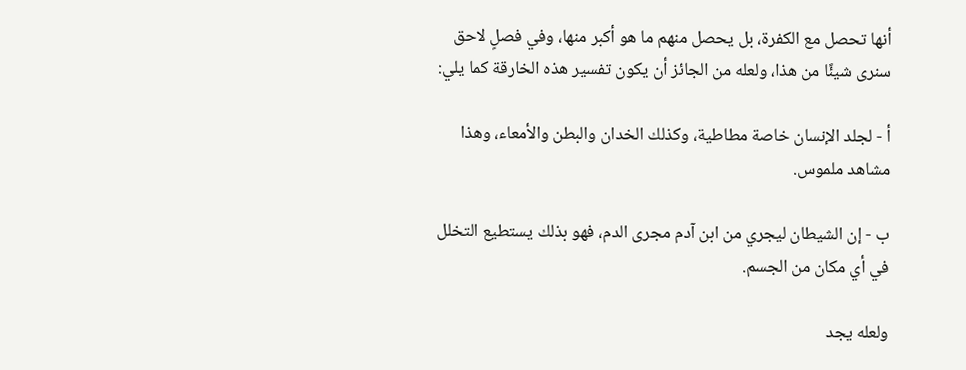أنها تحصل مع الكفرة، بل يحصل منهم ما هو أكبر منها، وفي فصلٍ لاحق سنرى شيئًا من هذا، ولعله من الجائز أن يكون تفسير هذه الخارقة كما يلي:

أ - لجلد الإنسان خاصة مطاطية، وكذلك الخدان والبطن والأمعاء، وهذا مشاهد ملموس.

ب - إن الشيطان ليجري من ابن آدم مجرى الدم، فهو بذلك يستطيع التخلل في أي مكان من الجسم.

ولعله يجد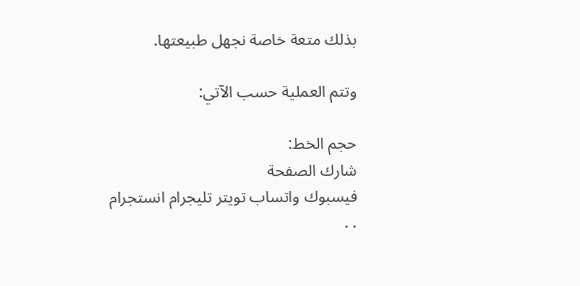بذلك متعة خاصة نجهل طبيعتها.

وتتم العملية حسب الآتي:

حجم الخط:
شارك الصفحة
فيسبوك واتساب تويتر تليجرام انستجرام
. .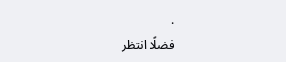.
فضلًا انتظر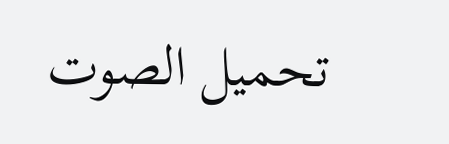تحميل الصوت